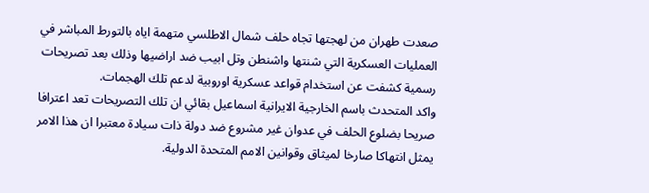صعدت طهران من لهجتها تجاه حلف شمال الاطلسي متهمة اياه بالتورط المباشر في العمليات العسكرية التي شنتها واشنطن وتل ابيب ضد اراضيها وذلك بعد تصريحات رسمية كشفت عن استخدام قواعد عسكرية اوروبية لدعم تلك الهجمات.
واكد المتحدث باسم الخارجية الايرانية اسماعيل بقائي ان تلك التصريحات تعد اعترافا صريحا بضلوع الحلف في عدوان غير مشروع ضد دولة ذات سيادة معتبرا ان هذا الامر يمثل انتهاكا صارخا لميثاق وقوانين الامم المتحدة الدولية.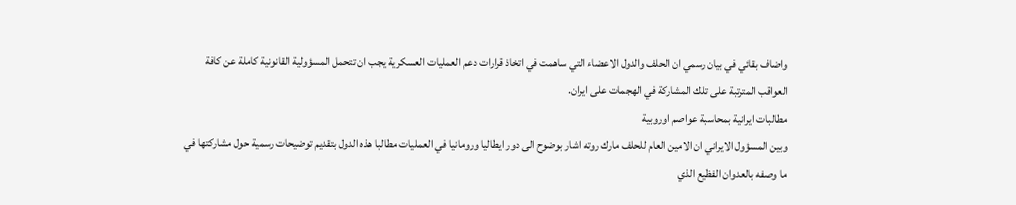واضاف بقائي في بيان رسمي ان الحلف والدول الاعضاء التي ساهمت في اتخاذ قرارات دعم العمليات العسكرية يجب ان تتحمل المسؤولية القانونية كاملة عن كافة العواقب المترتبة على تلك المشاركة في الهجمات على ايران.
مطالبات ايرانية بمحاسبة عواصم اوروبية
وبين المسؤول الايراني ان الامين العام للحلف مارك روته اشار بوضوح الى دور ايطاليا ورومانيا في العمليات مطالبا هذه الدول بتقديم توضيحات رسمية حول مشاركتها في ما وصفه بالعدوان الفظيع الذي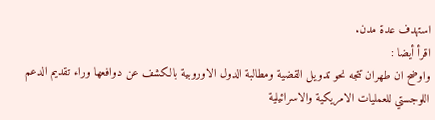استهدف عدة مدن.
اقرأ أيضا :
واوضح ان طهران تتجه نحو تدويل القضية ومطالبة الدول الاوروبية بالكشف عن دوافعها وراء تقديم الدعم اللوجستي للعمليات الامريكية والاسرائيلية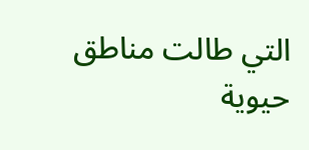التي طالت مناطق حيوية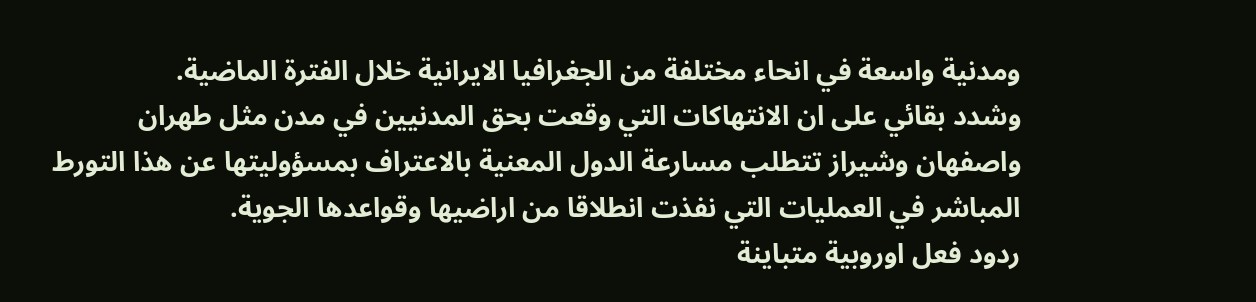ومدنية واسعة في انحاء مختلفة من الجغرافيا الايرانية خلال الفترة الماضية.
وشدد بقائي على ان الانتهاكات التي وقعت بحق المدنيين في مدن مثل طهران واصفهان وشيراز تتطلب مسارعة الدول المعنية بالاعتراف بمسؤوليتها عن هذا التورط المباشر في العمليات التي نفذت انطلاقا من اراضيها وقواعدها الجوية.
ردود فعل اوروبية متباينة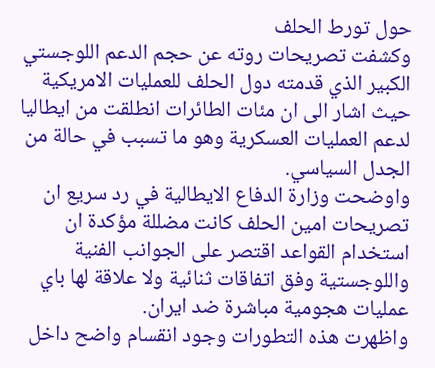حول تورط الحلف
وكشفت تصريحات روته عن حجم الدعم اللوجستي الكبير الذي قدمته دول الحلف للعمليات الامريكية حيث اشار الى ان مئات الطائرات انطلقت من ايطاليا لدعم العمليات العسكرية وهو ما تسبب في حالة من الجدل السياسي.
واوضحت وزارة الدفاع الايطالية في رد سريع ان تصريحات امين الحلف كانت مضللة مؤكدة ان استخدام القواعد اقتصر على الجوانب الفنية واللوجستية وفق اتفاقات ثنائية ولا علاقة لها باي عمليات هجومية مباشرة ضد ايران.
واظهرت هذه التطورات وجود انقسام واضح داخل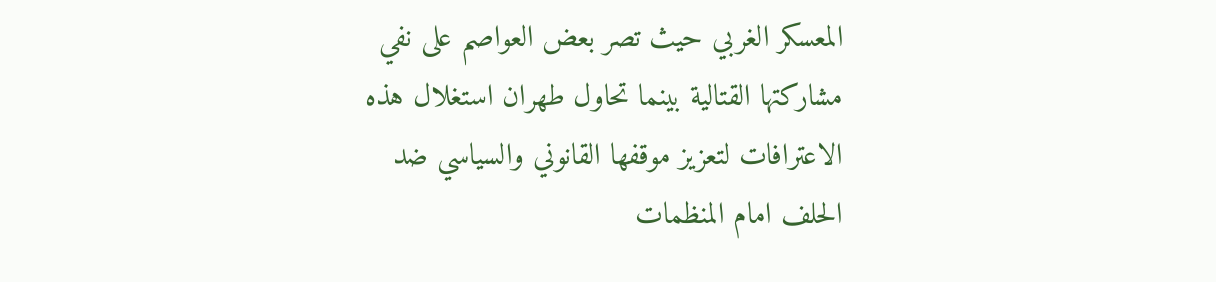المعسكر الغربي حيث تصر بعض العواصم على نفي مشاركتها القتالية بينما تحاول طهران استغلال هذه الاعترافات لتعزيز موقفها القانوني والسياسي ضد الحلف امام المنظمات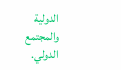الدولية والمجتمع الدولي.